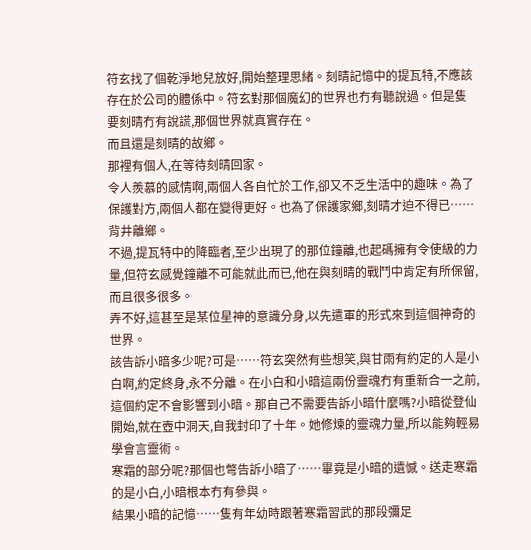符玄找了個乾淨地兒放好,開始整理思緒。刻晴記憶中的提瓦特,不應該存在於公司的體係中。符玄對那個魔幻的世界也冇有聽說過。但是隻要刻晴冇有說謊,那個世界就真實存在。
而且還是刻晴的故鄉。
那裡有個人,在等待刻晴回家。
令人羨慕的感情啊,兩個人各自忙於工作,卻又不乏生活中的趣味。為了保護對方,兩個人都在變得更好。也為了保護家鄉,刻晴才迫不得已……背井離鄉。
不過,提瓦特中的降臨者,至少出現了的那位鐘離,也起碼擁有令使級的力量,但符玄感覺鐘離不可能就此而已,他在與刻晴的戰鬥中肯定有所保留,而且很多很多。
弄不好,這甚至是某位星神的意識分身,以先遣軍的形式來到這個神奇的世界。
該告訴小暗多少呢?可是……符玄突然有些想笑,與甘雨有約定的人是小白啊,約定終身,永不分離。在小白和小暗這兩份靈魂冇有重新合一之前,這個約定不會影響到小暗。那自己不需要告訴小暗什麼嗎?小暗從登仙開始,就在壺中洞天,自我封印了十年。她修煉的靈魂力量,所以能夠輕易學會言靈術。
寒霜的部分呢?那個也彆告訴小暗了……畢竟是小暗的遺憾。送走寒霜的是小白,小暗根本冇有參與。
結果小暗的記憶……隻有年幼時跟著寒霜習武的那段彌足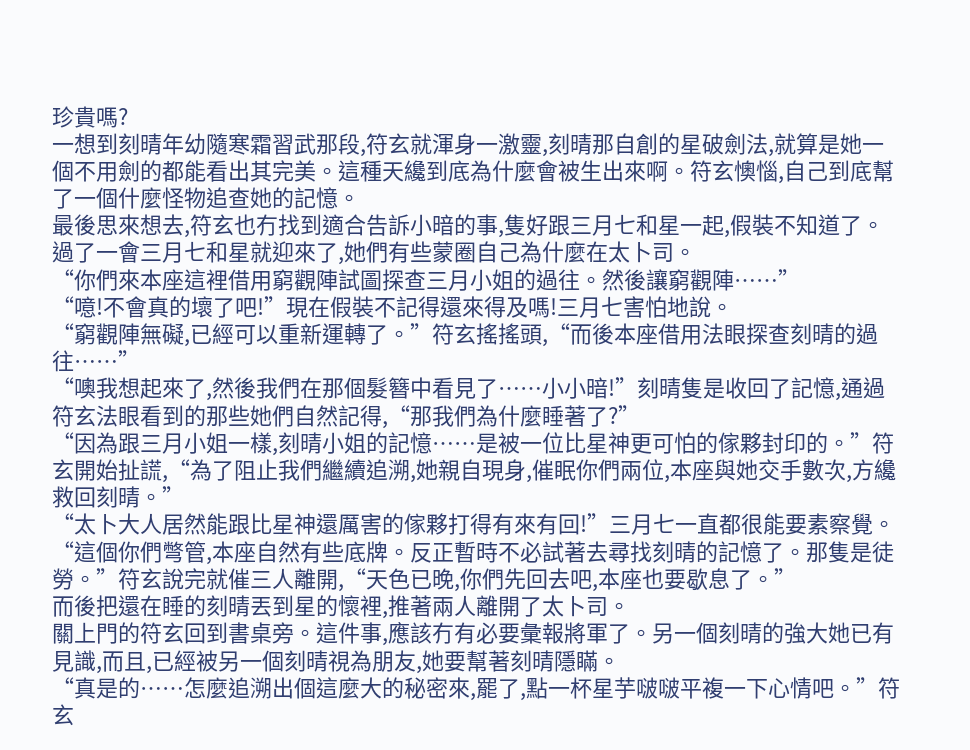珍貴嗎?
一想到刻晴年幼隨寒霜習武那段,符玄就渾身一激靈,刻晴那自創的星破劍法,就算是她一個不用劍的都能看出其完美。這種天纔到底為什麼會被生出來啊。符玄懊惱,自己到底幫了一個什麼怪物追查她的記憶。
最後思來想去,符玄也冇找到適合告訴小暗的事,隻好跟三月七和星一起,假裝不知道了。
過了一會三月七和星就迎來了,她們有些蒙圈自己為什麼在太卜司。
“你們來本座這裡借用窮觀陣試圖探查三月小姐的過往。然後讓窮觀陣……”
“噫!不會真的壞了吧!”現在假裝不記得還來得及嗎!三月七害怕地說。
“窮觀陣無礙,已經可以重新運轉了。”符玄搖搖頭,“而後本座借用法眼探查刻晴的過往……”
“噢我想起來了,然後我們在那個髮簪中看見了……小小暗!”刻晴隻是收回了記憶,通過符玄法眼看到的那些她們自然記得,“那我們為什麼睡著了?”
“因為跟三月小姐一樣,刻晴小姐的記憶……是被一位比星神更可怕的傢夥封印的。”符玄開始扯謊,“為了阻止我們繼續追溯,她親自現身,催眠你們兩位,本座與她交手數次,方纔救回刻晴。”
“太卜大人居然能跟比星神還厲害的傢夥打得有來有回!”三月七一直都很能要素察覺。
“這個你們彆管,本座自然有些底牌。反正暫時不必試著去尋找刻晴的記憶了。那隻是徒勞。”符玄說完就催三人離開,“天色已晚,你們先回去吧,本座也要歇息了。”
而後把還在睡的刻晴丟到星的懷裡,推著兩人離開了太卜司。
關上門的符玄回到書桌旁。這件事,應該冇有必要彙報將軍了。另一個刻晴的強大她已有見識,而且,已經被另一個刻晴視為朋友,她要幫著刻晴隱瞞。
“真是的……怎麼追溯出個這麼大的秘密來,罷了,點一杯星芋啵啵平複一下心情吧。”符玄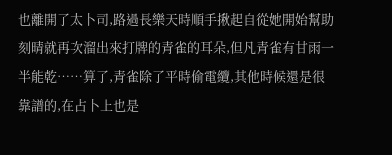也離開了太卜司,路過長樂天時順手揪起自從她開始幫助刻晴就再次溜出來打牌的青雀的耳朵,但凡青雀有甘雨一半能乾……算了,青雀除了平時偷電纜,其他時候還是很靠譜的,在占卜上也是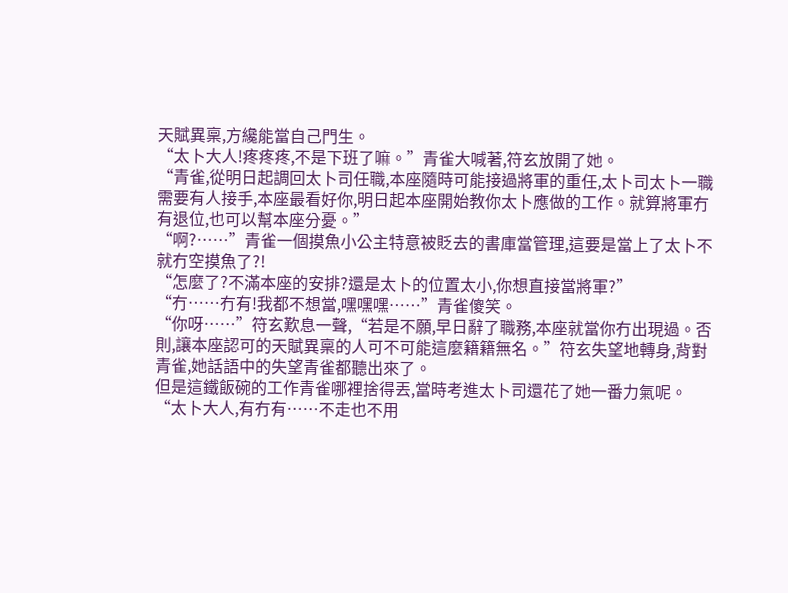天賦異稟,方纔能當自己門生。
“太卜大人!疼疼疼,不是下班了嘛。”青雀大喊著,符玄放開了她。
“青雀,從明日起調回太卜司任職,本座隨時可能接過將軍的重任,太卜司太卜一職需要有人接手,本座最看好你,明日起本座開始教你太卜應做的工作。就算將軍冇有退位,也可以幫本座分憂。”
“啊?……”青雀一個摸魚小公主特意被貶去的書庫當管理,這要是當上了太卜不就冇空摸魚了?!
“怎麼了?不滿本座的安排?還是太卜的位置太小,你想直接當將軍?”
“冇……冇有!我都不想當,嘿嘿嘿……”青雀傻笑。
“你呀……”符玄歎息一聲,“若是不願,早日辭了職務,本座就當你冇出現過。否則,讓本座認可的天賦異稟的人可不可能這麼籍籍無名。”符玄失望地轉身,背對青雀,她話語中的失望青雀都聽出來了。
但是這鐵飯碗的工作青雀哪裡捨得丟,當時考進太卜司還花了她一番力氣呢。
“太卜大人,有冇有……不走也不用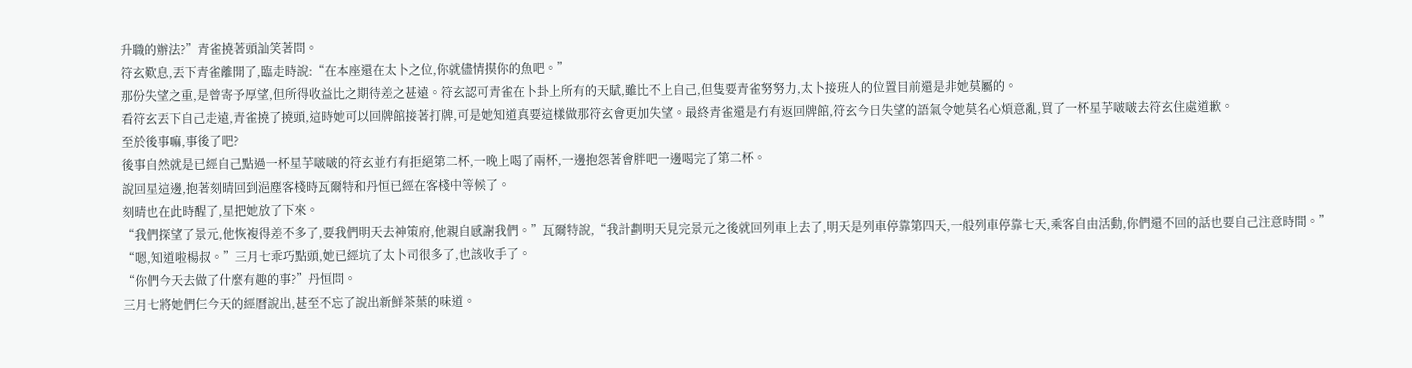升職的辦法?”青雀撓著頭訕笑著問。
符玄歎息,丟下青雀離開了,臨走時說:“在本座還在太卜之位,你就儘情摸你的魚吧。”
那份失望之重,是曾寄予厚望,但所得收益比之期待差之甚遠。符玄認可青雀在卜卦上所有的天賦,雖比不上自己,但隻要青雀努努力,太卜接班人的位置目前還是非她莫屬的。
看符玄丟下自己走遠,青雀撓了撓頭,這時她可以回牌館接著打牌,可是她知道真要這樣做那符玄會更加失望。最終青雀還是冇有返回牌館,符玄今日失望的語氣令她莫名心煩意亂,買了一杯星芋啵啵去符玄住處道歉。
至於後事嘛,事後了吧?
後事自然就是已經自己點過一杯星芋啵啵的符玄並冇有拒絕第二杯,一晚上喝了兩杯,一邊抱怨著會胖吧一邊喝完了第二杯。
說回星這邊,抱著刻晴回到浥塵客棧時瓦爾特和丹恒已經在客棧中等候了。
刻晴也在此時醒了,星把她放了下來。
“我們探望了景元,他恢複得差不多了,要我們明天去神策府,他親自感謝我們。”瓦爾特說,“我計劃明天見完景元之後就回列車上去了,明天是列車停靠第四天,一般列車停靠七天,乘客自由活動,你們還不回的話也要自己注意時間。”
“嗯,知道啦楊叔。”三月七乖巧點頭,她已經坑了太卜司很多了,也該收手了。
“你們今天去做了什麼有趣的事?”丹恒問。
三月七將她們仨今天的經曆說出,甚至不忘了說出新鮮茶葉的味道。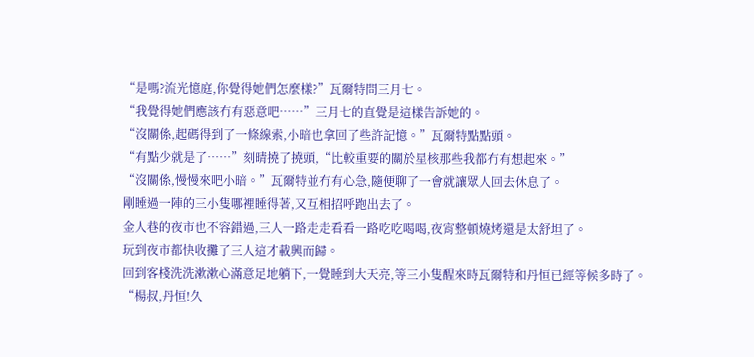“是嗎?流光憶庭,你覺得她們怎麼樣?”瓦爾特問三月七。
“我覺得她們應該冇有惡意吧……”三月七的直覺是這樣告訴她的。
“沒關係,起碼得到了一條線索,小暗也拿回了些許記憶。”瓦爾特點點頭。
“有點少就是了……”刻晴撓了撓頭,“比較重要的關於星核那些我都冇有想起來。”
“沒關係,慢慢來吧小暗。”瓦爾特並冇有心急,隨便聊了一會就讓眾人回去休息了。
剛睡過一陣的三小隻哪裡睡得著,又互相招呼跑出去了。
金人巷的夜市也不容錯過,三人一路走走看看一路吃吃喝喝,夜宵整頓燒烤還是太舒坦了。
玩到夜市都快收攤了三人這才載興而歸。
回到客棧洗洗漱漱心滿意足地躺下,一覺睡到大天亮,等三小隻醒來時瓦爾特和丹恒已經等候多時了。
“楊叔,丹恒!久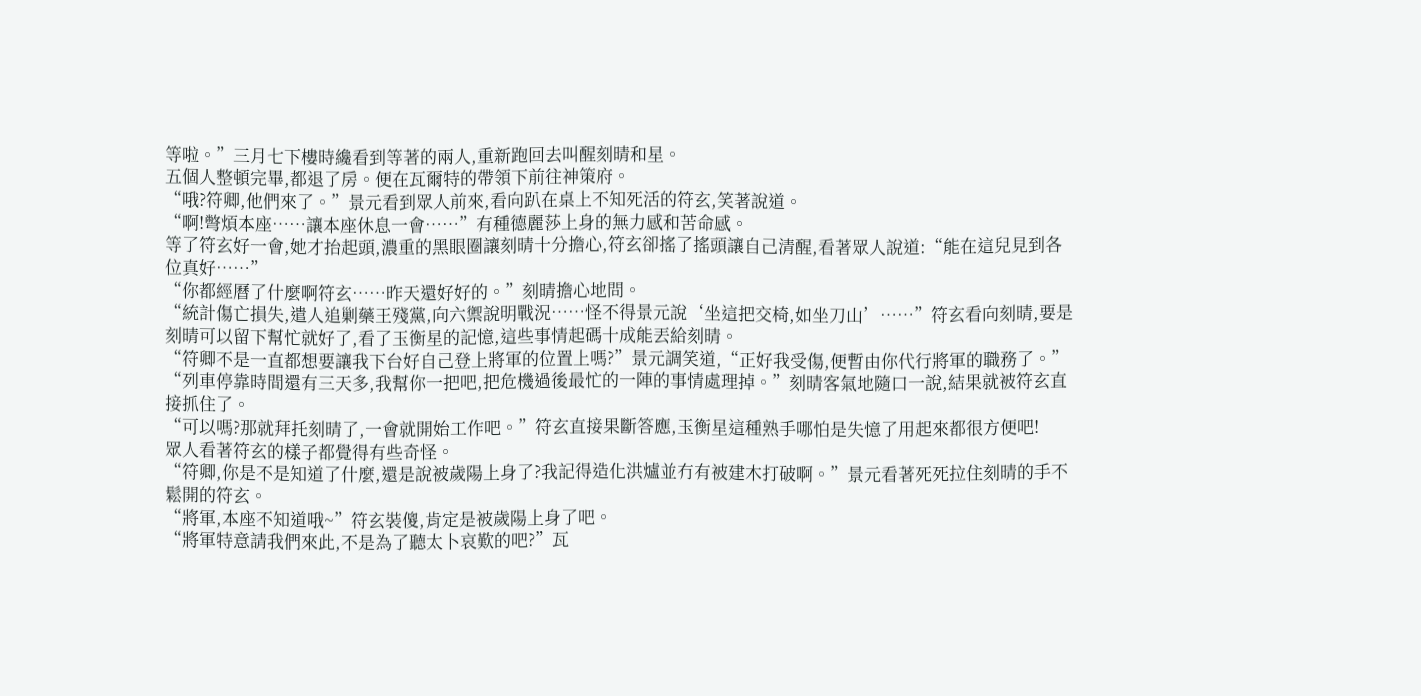等啦。”三月七下樓時纔看到等著的兩人,重新跑回去叫醒刻晴和星。
五個人整頓完畢,都退了房。便在瓦爾特的帶領下前往神策府。
“哦?符卿,他們來了。”景元看到眾人前來,看向趴在桌上不知死活的符玄,笑著說道。
“啊!彆煩本座……讓本座休息一會……”有種德麗莎上身的無力感和苦命感。
等了符玄好一會,她才抬起頭,濃重的黑眼圈讓刻晴十分擔心,符玄卻搖了搖頭讓自己清醒,看著眾人說道:“能在這兒見到各位真好……”
“你都經曆了什麼啊符玄……昨天還好好的。”刻晴擔心地問。
“統計傷亡損失,遣人追剿藥王殘黨,向六禦說明戰況……怪不得景元說‘坐這把交椅,如坐刀山’……”符玄看向刻晴,要是刻晴可以留下幫忙就好了,看了玉衡星的記憶,這些事情起碼十成能丟給刻晴。
“符卿不是一直都想要讓我下台好自己登上將軍的位置上嗎?”景元調笑道,“正好我受傷,便暫由你代行將軍的職務了。”
“列車停靠時間還有三天多,我幫你一把吧,把危機過後最忙的一陣的事情處理掉。”刻晴客氣地隨口一說,結果就被符玄直接抓住了。
“可以嗎?那就拜托刻晴了,一會就開始工作吧。”符玄直接果斷答應,玉衡星這種熟手哪怕是失憶了用起來都很方便吧!
眾人看著符玄的樣子都覺得有些奇怪。
“符卿,你是不是知道了什麼,還是說被歲陽上身了?我記得造化洪爐並冇有被建木打破啊。”景元看著死死拉住刻晴的手不鬆開的符玄。
“將軍,本座不知道哦~”符玄裝傻,肯定是被歲陽上身了吧。
“將軍特意請我們來此,不是為了聽太卜哀歎的吧?”瓦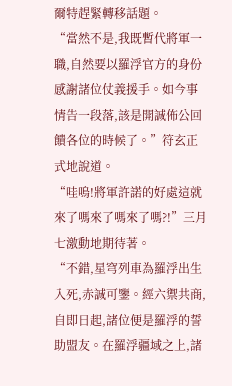爾特趕緊轉移話題。
“當然不是,我既暫代將軍一職,自然要以羅浮官方的身份感謝諸位仗義援手。如今事情告一段落,該是開誠佈公回饋各位的時候了。”符玄正式地說道。
“哇嗚!將軍許諾的好處這就來了嗎來了嗎來了嗎?!”三月七激動地期待著。
“不錯,星穹列車為羅浮出生入死,赤誠可鑒。經六禦共商,自即日起,諸位便是羅浮的誓助盟友。在羅浮疆域之上,諸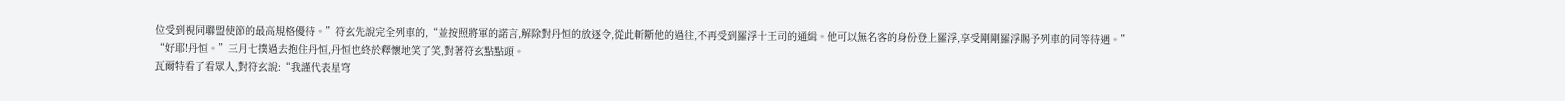位受到視同聯盟使節的最高規格優待。”符玄先說完全列車的,“並按照將軍的諾言,解除對丹恒的放逐令,從此斬斷他的過往,不再受到羅浮十王司的通緝。他可以無名客的身份登上羅浮,享受剛剛羅浮賜予列車的同等待遇。”
“好耶!丹恒。”三月七撲過去抱住丹恒,丹恒也終於釋懷地笑了笑,對著符玄點點頭。
瓦爾特看了看眾人,對符玄說:“我謹代表星穹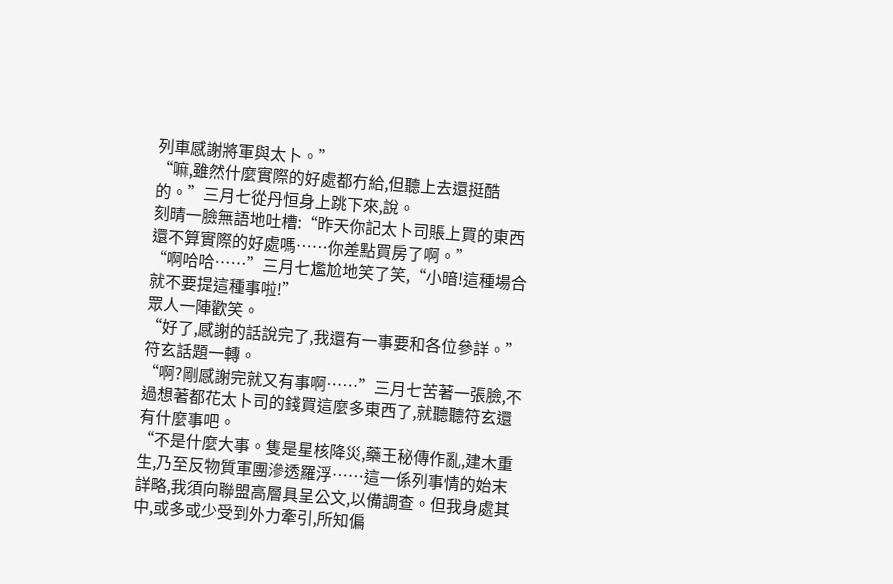列車感謝將軍與太卜。”
“嘛,雖然什麼實際的好處都冇給,但聽上去還挺酷的。”三月七從丹恒身上跳下來,說。
刻晴一臉無語地吐槽:“昨天你記太卜司賬上買的東西還不算實際的好處嗎……你差點買房了啊。”
“啊哈哈……”三月七尷尬地笑了笑,“小暗!這種場合就不要提這種事啦!”
眾人一陣歡笑。
“好了,感謝的話說完了,我還有一事要和各位參詳。”符玄話題一轉。
“啊?剛感謝完就又有事啊……”三月七苦著一張臉,不過想著都花太卜司的錢買這麼多東西了,就聽聽符玄還有什麼事吧。
“不是什麼大事。隻是星核降災,藥王秘傳作亂,建木重生,乃至反物質軍團滲透羅浮……這一係列事情的始末詳略,我須向聯盟高層具呈公文,以備調查。但我身處其中,或多或少受到外力牽引,所知偏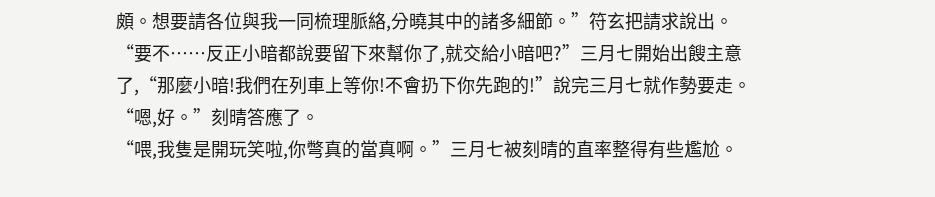頗。想要請各位與我一同梳理脈絡,分曉其中的諸多細節。”符玄把請求說出。
“要不……反正小暗都說要留下來幫你了,就交給小暗吧?”三月七開始出餿主意了,“那麼小暗!我們在列車上等你!不會扔下你先跑的!”說完三月七就作勢要走。
“嗯,好。”刻晴答應了。
“喂,我隻是開玩笑啦,你彆真的當真啊。”三月七被刻晴的直率整得有些尷尬。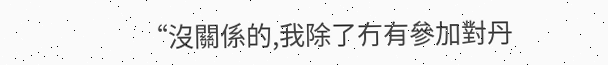“沒關係的,我除了冇有參加對丹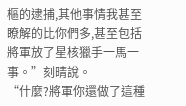樞的逮捕,其他事情我甚至瞭解的比你們多,甚至包括將軍放了星核獵手一馬一事。”刻晴說。
“什麼?將軍你還做了這種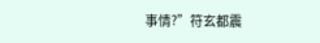事情?”符玄都震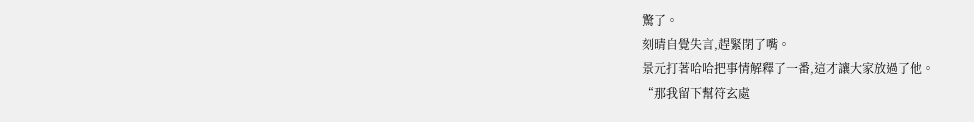驚了。
刻晴自覺失言,趕緊閉了嘴。
景元打著哈哈把事情解釋了一番,這才讓大家放過了他。
“那我留下幫符玄處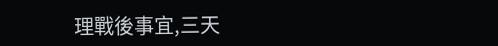理戰後事宜,三天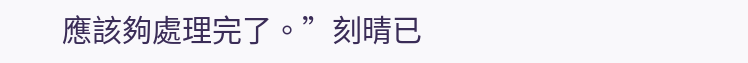應該夠處理完了。”刻晴已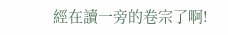經在讀一旁的卷宗了啊!